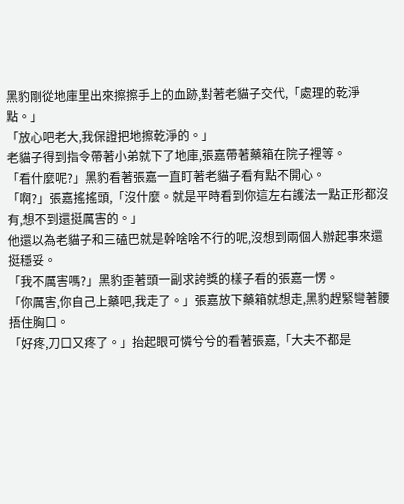黑豹剛從地庫里出來擦擦手上的血跡,對著老貓子交代,「處理的乾淨點。」
「放心吧老大,我保證把地擦乾淨的。」
老貓子得到指令帶著小弟就下了地庫,張嘉帶著藥箱在院子裡等。
「看什麼呢?」黑豹看著張嘉一直盯著老貓子看有點不開心。
「啊?」張嘉搖搖頭,「沒什麼。就是平時看到你這左右護法一點正形都沒有,想不到還挺厲害的。」
他還以為老貓子和三磕巴就是幹啥啥不行的呢,沒想到兩個人辦起事來還挺穩妥。
「我不厲害嗎?」黑豹歪著頭一副求誇獎的樣子看的張嘉一愣。
「你厲害,你自己上藥吧,我走了。」張嘉放下藥箱就想走,黑豹趕緊彎著腰捂住胸口。
「好疼,刀口又疼了。」抬起眼可憐兮兮的看著張嘉,「大夫不都是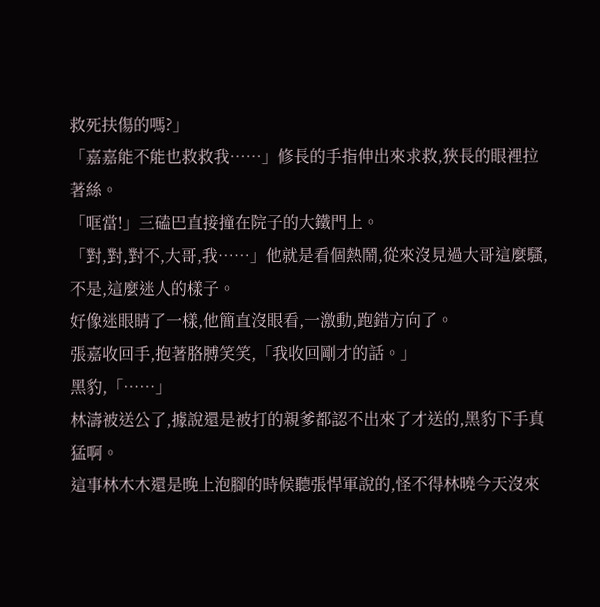救死扶傷的嗎?」
「嘉嘉能不能也救救我……」修長的手指伸出來求救,狹長的眼裡拉著絲。
「哐當!」三磕巴直接撞在院子的大鐵門上。
「對,對,對不,大哥,我……」他就是看個熱鬧,從來沒見過大哥這麼騷,不是,這麼迷人的樣子。
好像迷眼睛了一樣,他簡直沒眼看,一激動,跑錯方向了。
張嘉收回手,抱著胳膊笑笑,「我收回剛才的話。」
黑豹,「……」
林濤被送公了,據說還是被打的親爹都認不出來了才送的,黑豹下手真猛啊。
這事林木木還是晚上泡腳的時候聽張悍軍說的,怪不得林曉今天沒來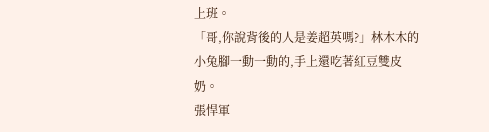上班。
「哥,你說背後的人是姜超英嗎?」林木木的小兔腳一動一動的,手上還吃著紅豆雙皮奶。
張悍軍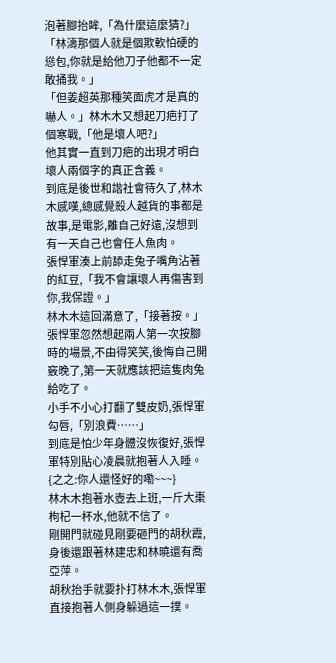泡著腳抬眸,「為什麼這麼猜?」
「林濤那個人就是個欺軟怕硬的慫包,你就是給他刀子他都不一定敢捅我。」
「但姜超英那種笑面虎才是真的嚇人。」林木木又想起刀疤打了個寒戰,「他是壞人吧?」
他其實一直到刀疤的出現才明白壞人兩個字的真正含義。
到底是後世和諧社會待久了,林木木感嘆,總感覺殺人越貨的事都是故事,是電影,離自己好遠,沒想到有一天自己也會任人魚肉。
張悍軍湊上前舔走兔子嘴角沾著的紅豆,「我不會讓壞人再傷害到你,我保證。」
林木木這回滿意了,「接著按。」
張悍軍忽然想起兩人第一次按腳時的場景,不由得笑笑,後悔自己開竅晚了,第一天就應該把這隻肉兔給吃了。
小手不小心打翻了雙皮奶,張悍軍勾唇,「別浪費……」
到底是怕少年身體沒恢復好,張悍軍特別貼心凌晨就抱著人入睡。
{之之:你人還怪好的嘞~~~}
林木木抱著水壺去上班,一斤大棗枸杞一杯水,他就不信了。
剛開門就碰見剛要砸門的胡秋霞,身後還跟著林建忠和林曉還有喬亞萍。
胡秋抬手就要扑打林木木,張悍軍直接抱著人側身躲過這一撲。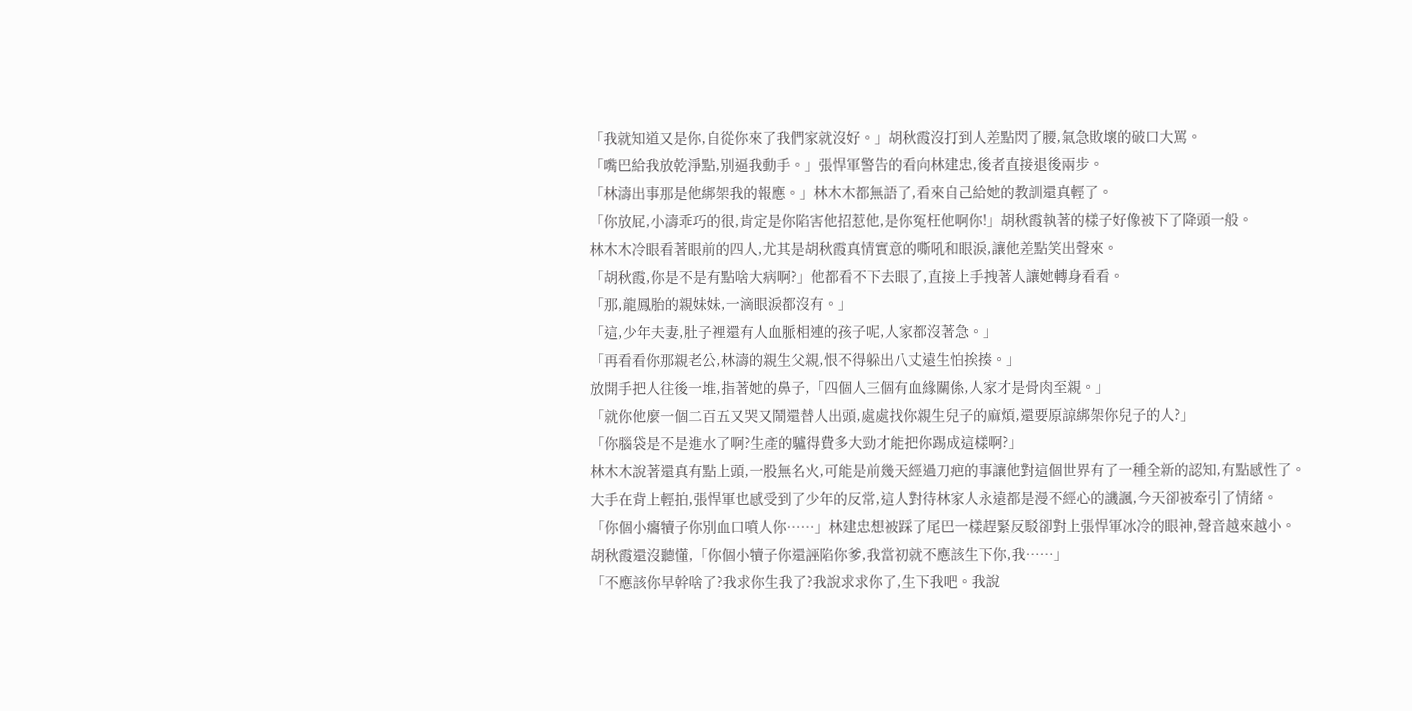「我就知道又是你,自從你來了我們家就沒好。」胡秋霞沒打到人差點閃了腰,氣急敗壞的破口大罵。
「嘴巴給我放乾淨點,別逼我動手。」張悍軍警告的看向林建忠,後者直接退後兩步。
「林濤出事那是他綁架我的報應。」林木木都無語了,看來自己給她的教訓還真輕了。
「你放屁,小濤乖巧的很,肯定是你陷害他招惹他,是你冤枉他啊你!」胡秋霞執著的樣子好像被下了降頭一般。
林木木冷眼看著眼前的四人,尤其是胡秋霞真情實意的嘶吼和眼淚,讓他差點笑出聲來。
「胡秋霞,你是不是有點啥大病啊?」他都看不下去眼了,直接上手拽著人讓她轉身看看。
「那,龍鳳胎的親妹妹,一滴眼淚都沒有。」
「這,少年夫妻,肚子裡還有人血脈相連的孩子呢,人家都沒著急。」
「再看看你那親老公,林濤的親生父親,恨不得躲出八丈遠生怕挨揍。」
放開手把人往後一堆,指著她的鼻子,「四個人三個有血緣關係,人家才是骨肉至親。」
「就你他麼一個二百五又哭又鬧還替人出頭,處處找你親生兒子的麻煩,還要原諒綁架你兒子的人?」
「你腦袋是不是進水了啊?生產的驢得費多大勁才能把你踢成這樣啊?」
林木木說著還真有點上頭,一股無名火,可能是前幾天經過刀疤的事讓他對這個世界有了一種全新的認知,有點感性了。
大手在背上輕拍,張悍軍也感受到了少年的反常,這人對待林家人永遠都是漫不經心的譏諷,今天卻被牽引了情緒。
「你個小癟犢子你別血口噴人你……」林建忠想被踩了尾巴一樣趕緊反駁卻對上張悍軍冰冷的眼神,聲音越來越小。
胡秋霞還沒聽懂,「你個小犢子你還誣陷你爹,我當初就不應該生下你,我……」
「不應該你早幹啥了?我求你生我了?我說求求你了,生下我吧。我說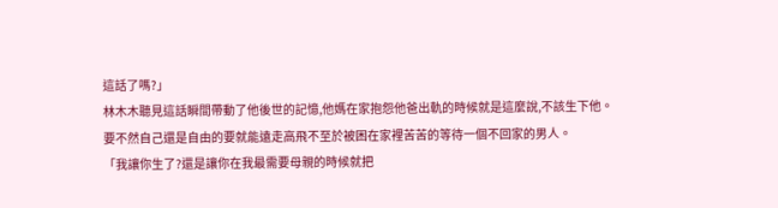這話了嗎?」
林木木聽見這話瞬間帶動了他後世的記憶,他媽在家抱怨他爸出軌的時候就是這麼說,不該生下他。
要不然自己還是自由的要就能遠走高飛不至於被困在家裡苦苦的等待一個不回家的男人。
「我讓你生了?還是讓你在我最需要母親的時候就把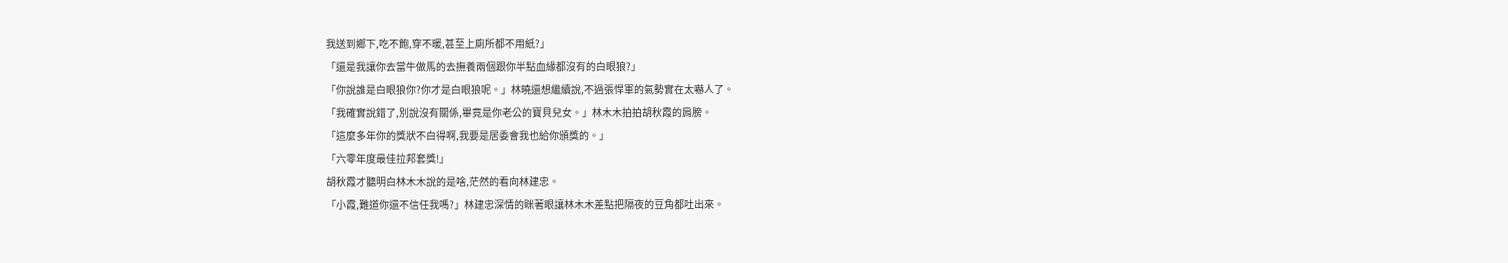我送到鄉下,吃不飽,穿不暖,甚至上廁所都不用紙?」
「還是我讓你去當牛做馬的去撫養兩個跟你半點血緣都沒有的白眼狼?」
「你說誰是白眼狼你?你才是白眼狼呢。」林曉還想繼續說,不過張悍軍的氣勢實在太嚇人了。
「我確實說錯了,別說沒有關係,畢竟是你老公的寶貝兒女。」林木木拍拍胡秋霞的肩膀。
「這麼多年你的獎狀不白得啊,我要是居委會我也給你頒獎的。」
「六零年度最佳拉邦套獎!」
胡秋霞才聽明白林木木說的是啥,茫然的看向林建忠。
「小霞,難道你還不信任我嗎?」林建忠深情的眯著眼讓林木木差點把隔夜的豆角都吐出來。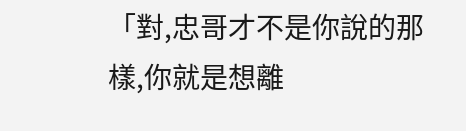「對,忠哥才不是你說的那樣,你就是想離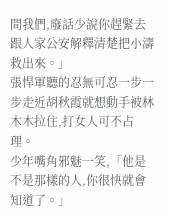間我們,廢話少說你趕緊去跟人家公安解釋清楚把小濤救出來。」
張悍軍聽的忍無可忍一步一步走近胡秋霞就想動手被林木木拉住,打女人可不占理。
少年嘴角邪魅一笑,「他是不是那樣的人,你很快就會知道了。」